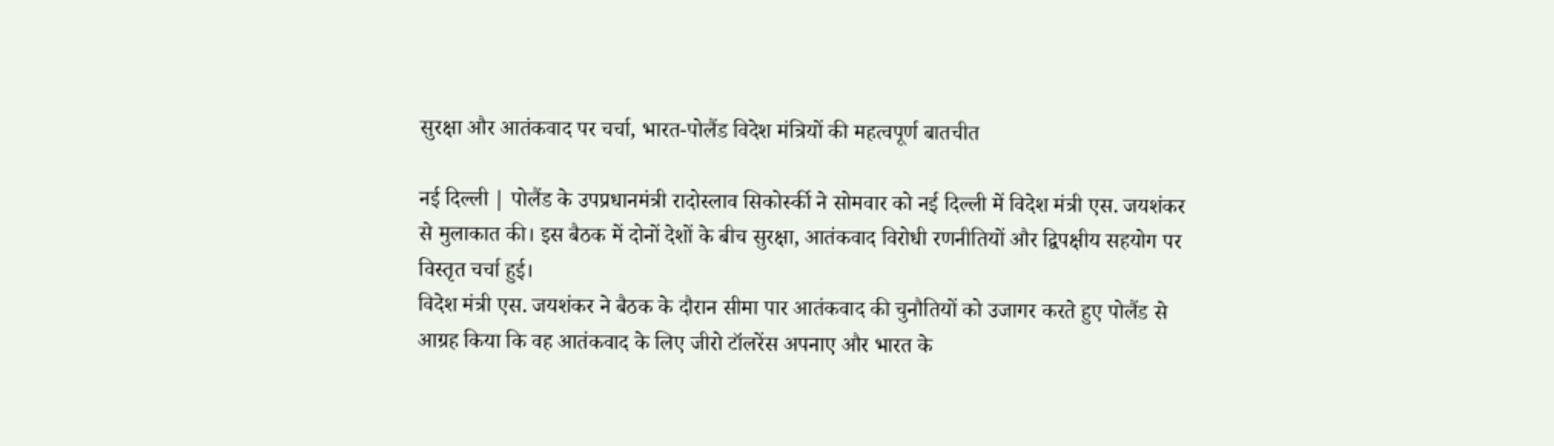सुरक्षा और आतंकवाद पर चर्चा, भारत-पोलैंड विदेश मंत्रियों की महत्वपूर्ण बातचीत

नई दिल्ली | पोलैंड के उपप्रधानमंत्री रादोस्लाव सिकोर्स्की ने सोमवार को नई दिल्ली में विदेश मंत्री एस. जयशंकर से मुलाकात की। इस बैठक में दोनों देशों के बीच सुरक्षा, आतंकवाद विरोधी रणनीतियों और द्विपक्षीय सहयोग पर विस्तृत चर्चा हुई।
विदेश मंत्री एस. जयशंकर ने बैठक के दौरान सीमा पार आतंकवाद की चुनौतियों को उजागर करते हुए पोलैंड से आग्रह किया कि वह आतंकवाद के लिए जीरो टॉलरेंस अपनाए और भारत के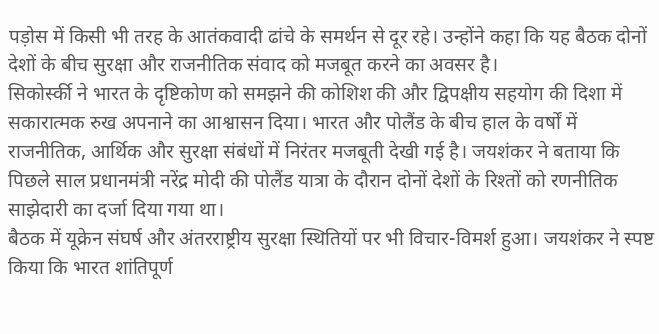पड़ोस में किसी भी तरह के आतंकवादी ढांचे के समर्थन से दूर रहे। उन्होंने कहा कि यह बैठक दोनों देशों के बीच सुरक्षा और राजनीतिक संवाद को मजबूत करने का अवसर है।
सिकोर्स्की ने भारत के दृष्टिकोण को समझने की कोशिश की और द्विपक्षीय सहयोग की दिशा में सकारात्मक रुख अपनाने का आश्वासन दिया। भारत और पोलैंड के बीच हाल के वर्षों में राजनीतिक, आर्थिक और सुरक्षा संबंधों में निरंतर मजबूती देखी गई है। जयशंकर ने बताया कि पिछले साल प्रधानमंत्री नरेंद्र मोदी की पोलैंड यात्रा के दौरान दोनों देशों के रिश्तों को रणनीतिक साझेदारी का दर्जा दिया गया था।
बैठक में यूक्रेन संघर्ष और अंतरराष्ट्रीय सुरक्षा स्थितियों पर भी विचार-विमर्श हुआ। जयशंकर ने स्पष्ट किया कि भारत शांतिपूर्ण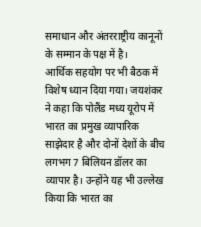समाधान और अंतरराष्ट्रीय कानूनों के सम्मान के पक्ष में है।
आर्थिक सहयोग पर भी बैठक में विशेष ध्यान दिया गया। जयशंकर ने कहा कि पोलैंड मध्य यूरोप में भारत का प्रमुख व्यापारिक साझेदार है और दोनों देशों के बीच लगभग 7 बिलियन डॉलर का व्यापार है। उन्होंने यह भी उल्लेख किया कि भारत का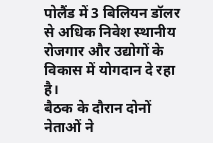पोलैंड में 3 बिलियन डॉलर से अधिक निवेश स्थानीय रोजगार और उद्योगों के विकास में योगदान दे रहा है।
बैठक के दौरान दोनों नेताओं ने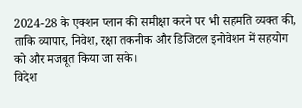2024-28 के एक्शन प्लान की समीक्षा करने पर भी सहमति व्यक्त की, ताकि व्यापार, निवेश, रक्षा तकनीक और डिजिटल इनोवेशन में सहयोग को और मजबूत किया जा सके।
विदेश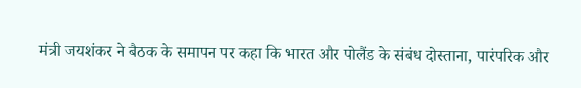मंत्री जयशंकर ने बैठक के समापन पर कहा कि भारत और पोलैंड के संबंध दोस्ताना, पारंपरिक और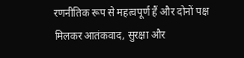रणनीतिक रूप से महत्वपूर्ण हैं और दोनों पक्ष मिलकर आतंकवाद, सुरक्षा और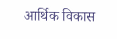आर्थिक विकास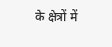के क्षेत्रों में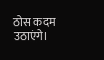ठोस कदम उठाएंगे।